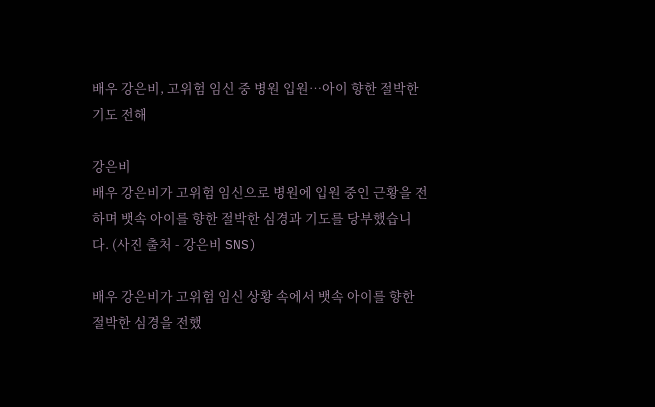배우 강은비, 고위험 임신 중 병원 입원…아이 향한 절박한 기도 전해

강은비
배우 강은비가 고위험 임신으로 병원에 입원 중인 근황을 전하며 뱃속 아이를 향한 절박한 심경과 기도를 당부했습니다. (사진 출처 - 강은비 SNS)

배우 강은비가 고위험 임신 상황 속에서 뱃속 아이를 향한 절박한 심경을 전했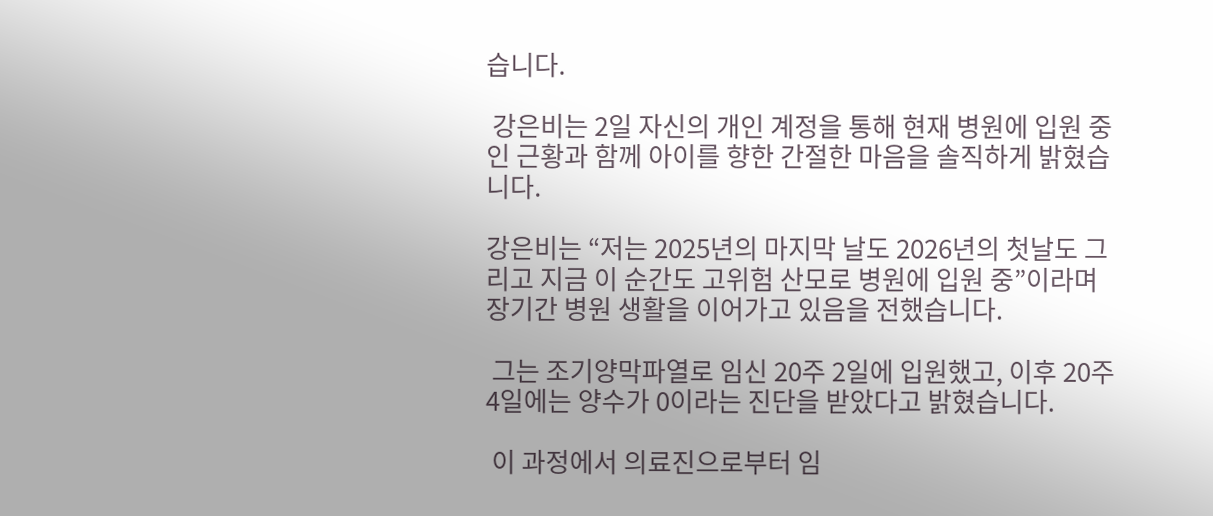습니다.

 강은비는 2일 자신의 개인 계정을 통해 현재 병원에 입원 중인 근황과 함께 아이를 향한 간절한 마음을 솔직하게 밝혔습니다.

강은비는 “저는 2025년의 마지막 날도 2026년의 첫날도 그리고 지금 이 순간도 고위험 산모로 병원에 입원 중”이라며 장기간 병원 생활을 이어가고 있음을 전했습니다.

 그는 조기양막파열로 임신 20주 2일에 입원했고, 이후 20주 4일에는 양수가 0이라는 진단을 받았다고 밝혔습니다.

 이 과정에서 의료진으로부터 임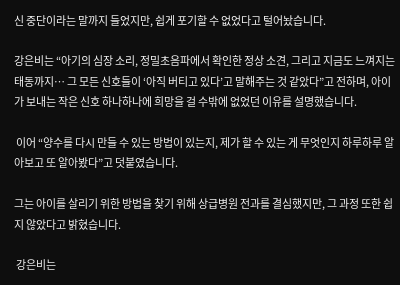신 중단이라는 말까지 들었지만, 쉽게 포기할 수 없었다고 털어놨습니다.

강은비는 “아기의 심장 소리, 정밀초음파에서 확인한 정상 소견, 그리고 지금도 느껴지는 태동까지… 그 모든 신호들이 ‘아직 버티고 있다’고 말해주는 것 같았다”고 전하며, 아이가 보내는 작은 신호 하나하나에 희망을 걸 수밖에 없었던 이유를 설명했습니다.

 이어 “양수를 다시 만들 수 있는 방법이 있는지, 제가 할 수 있는 게 무엇인지 하루하루 알아보고 또 알아봤다”고 덧붙였습니다.

그는 아이를 살리기 위한 방법을 찾기 위해 상급병원 전과를 결심했지만, 그 과정 또한 쉽지 않았다고 밝혔습니다.

 강은비는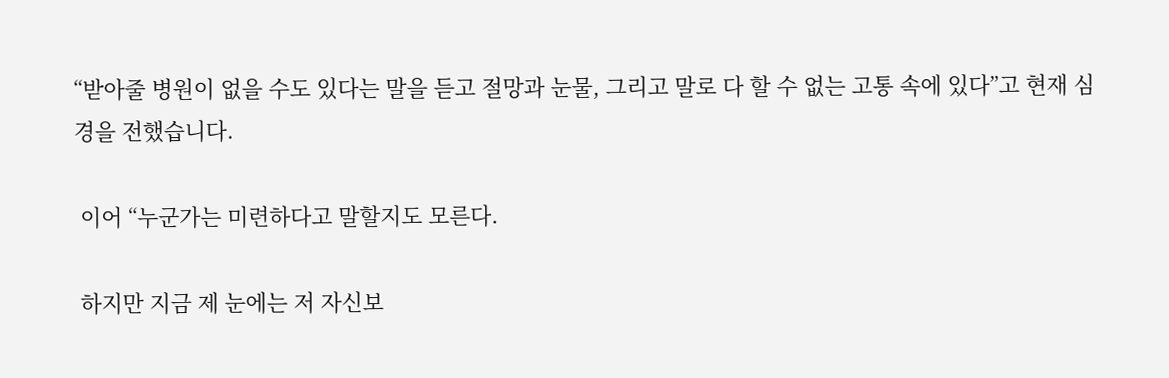“받아줄 병원이 없을 수도 있다는 말을 듣고 절망과 눈물, 그리고 말로 다 할 수 없는 고통 속에 있다”고 현재 심경을 전했습니다.

 이어 “누군가는 미련하다고 말할지도 모른다.

 하지만 지금 제 눈에는 저 자신보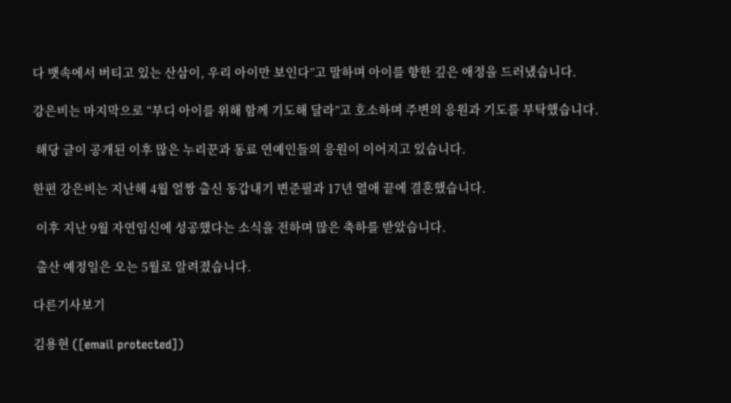다 뱃속에서 버티고 있는 산삼이, 우리 아이만 보인다”고 말하며 아이를 향한 깊은 애정을 드러냈습니다.

강은비는 마지막으로 “부디 아이를 위해 함께 기도해 달라”고 호소하며 주변의 응원과 기도를 부탁했습니다.

 해당 글이 공개된 이후 많은 누리꾼과 동료 연예인들의 응원이 이어지고 있습니다.

한편 강은비는 지난해 4월 얼짱 출신 동갑내기 변준필과 17년 열애 끝에 결혼했습니다.

 이후 지난 9월 자연임신에 성공했다는 소식을 전하며 많은 축하를 받았습니다.

 출산 예정일은 오는 5월로 알려졌습니다.

다른기사보기

김용현 ([email protected])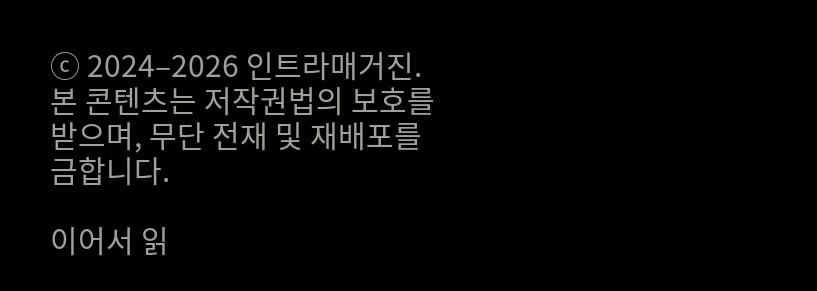ⓒ 2024–2026 인트라매거진. 본 콘텐츠는 저작권법의 보호를 받으며, 무단 전재 및 재배포를 금합니다.

이어서 읽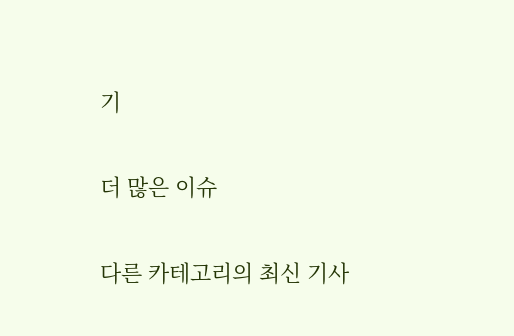기

더 많은 이슈

다른 카테고리의 최신 기사